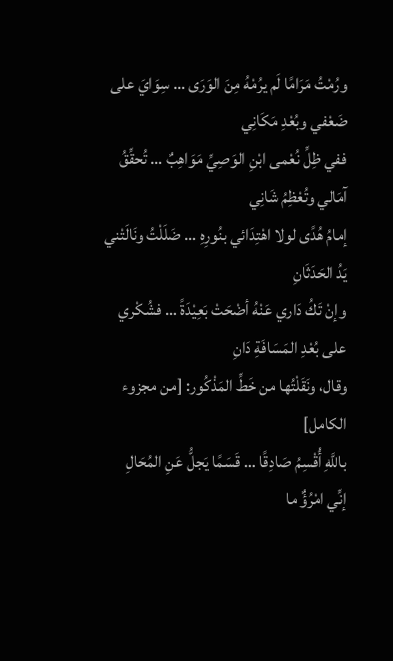ورُمْتُ مَرَامًا لَم يرُمْهُ مِنَ الوَرَى … سِوَايَ على ضَعْفي وبُعْدِ مَكَانِي
ففي ظِلِّ نُعْمى ابْنِ الوَصِيِّ مَوَاهِبٌ … تُحقِّقُ آمَالي وتُعْظِمُ شَانِي
إمامُ هُدًى لولا اهْتِدَائي بنُورِهِ … ضَلَلْتُ ونَالَتْني يَدُ الحَدَثَانِ
وإنْ تَكُ دَاري عَنْهُ أضْحَتْ بَعِيْدَةً … فشُكْري على بُعْدِ المَسَافَةِ دَانِ
وقال، ونَقَلْتُها من خَطِّ المَذْكُور: [من مجزوء الكامل]
باللَّهِ أُقْسِمُ صَادِقًا … قَسَمًا يَجلُّ عَنِ المُحَالِ
إنِّي امْرُؤٌ ما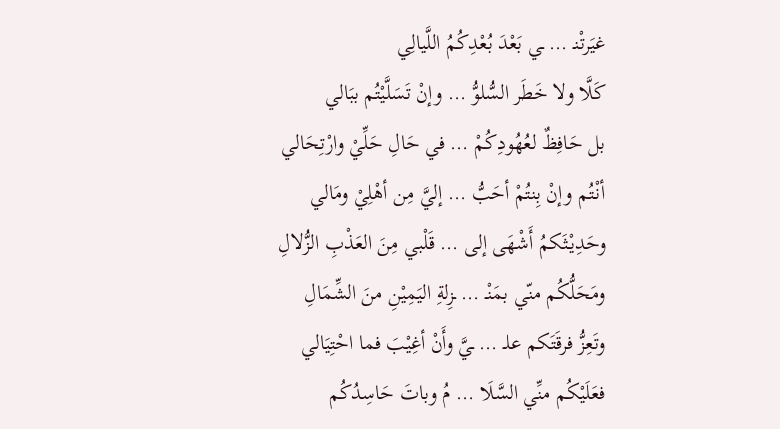غيَرتْنـ … ـي بَعْدَ بُعْدِكُمُ اللَّيالِي
كَلَّا ولا خَطَر السُّلوُّ … وإنْ تَسَلَّيْتُم ببَالي
بل حَافِظٌ لعُهُودِكُمْ … في حَالِ حَلِّيْ وارْتِحَالي
أنْتُم وإنْ بِنتُمْ أحَبُّ … إليَّ مِن أهْلِيْ ومَالي
وحَدِيْثَكمُ أَشْهَى إلى … قَلْبي مِنَ العَذْبِ الزُّلالِ
ومَحَلُّكُم منّي بمَنْـ … ـزِلةِ اليَمِيْنِ منَ الشِّمَالِ
وتَعِزُّ فرقَتَكم علـ … ـيَّ وأَنْ أغِيْبَ فما احْتِيَالي
فعَلَيْكُم منِّي السَّلَا … مُ وباتَ حَاسِدُكُم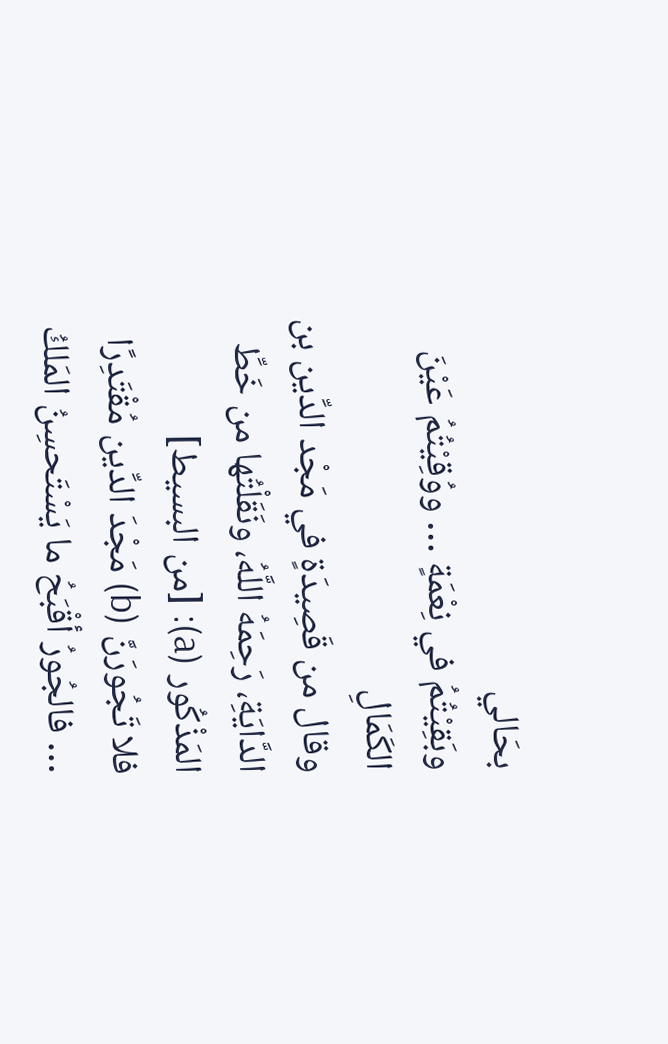بحَالي
وبَقِيْتُمُ في نِعْمَةٍ … ووُقِيْتُمُ عَيْنَ الكَمَالِ
وقال من قَصِيدَةٍ في مَجْد الدِّين بن الدَّايَةِ، رَحِمَهُ اللَّهُ، ونَقَلْتُها من خَطِّ المَذْكُور (a): [من البسيط]
فلا تَجُورَنَّ (b) مَجْدَ الدِّين مُقْتَدِرًا … فالجُورُ أقْبَحُ ما يَسْتَحسِنُ المَلكُ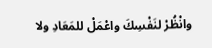وانْظُرْ لنَفْسِكَ واعْمَلْ للمَعَادِ ولا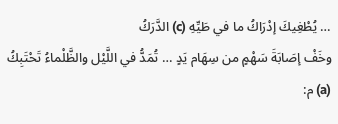… يُطْغِيكَ إدْرَاكُ ما في طَيِّهِ (c) الدَّرَكُ
وخَفْ إصَابَةَ سَهْمٍ من سِهَام يَدٍ … تُمَدُّ في اللَّيْل والظَّلْماءُ تَحْتَبِكُ
(a) م: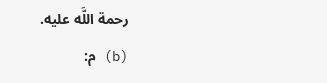رحمة اللَّه عليه.
(b) م: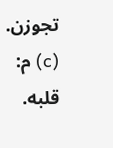تجوزن.
(c) م: قلبه.